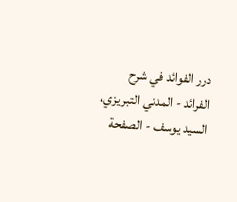درر الفوائد في شرح الفرائد - المدني التبريزي، السيد يوسف - الصفحة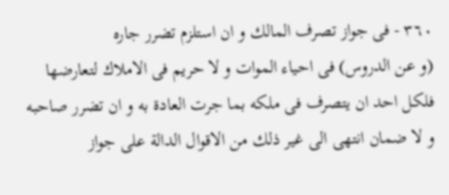٣٦٠ - فى جواز تصرف المالك و ان استلزم تضرر جاره
(و عن الدروس) فى احياء الموات و لا حريم فى الاملاك لتعارضها فلكل احد ان يتصرف فى ملكه بما جرت العادة به و ان تضرر صاحبه و لا ضمان انتهى الى غير ذلك من الاقوال الدالة على جواز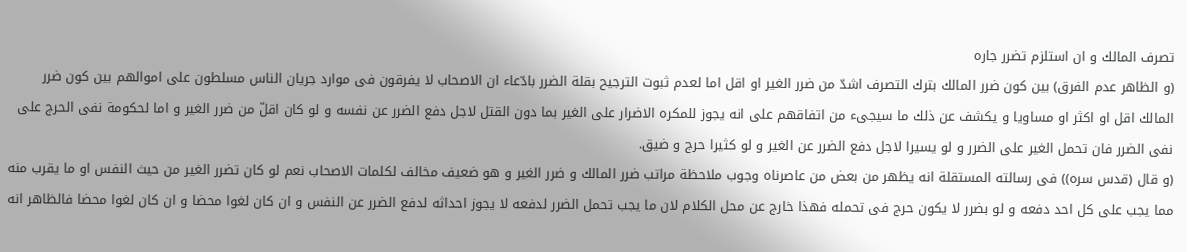تصرف المالك و ان استلزم تضرر جاره
(و الظاهر عدم الفرق) بين كون ضرر المالك بترك التصرف اشدّ من ضرر الغير او اقل اما لعدم ثبوت الترجيح بقلة الضرر بادّعاء ان الاصحاب لا يفرقون فى موارد جريان الناس مسلطون على اموالهم بين كون ضرر المالك اقل او اكثر او مساويا و يكشف عن ذلك ما سيجىء من اتفاقهم على انه يجوز للمكره الاضرار على الغير بما دون القتل لاجل دفع الضرر عن نفسه و لو كان اقلّ من ضرر الغير و اما لحكومة نفى الحرج على نفى الضرر فان تحمل الغير على الضرر و لو يسيرا لاجل دفع الضرر عن الغير و لو كثيرا حرج و ضيق.
(و قال (قدس سره)) فى رسالته المستقلة انه يظهر من بعض من عاصرناه وجوب ملاحظة مراتب ضرر المالك و ضرر الغير و هو ضعيف مخالف لكلمات الاصحاب نعم لو كان تضرر الغير من حيث النفس او ما يقرب منه مما يجب على كل احد دفعه و لو بضرر لا يكون حرج فى تحمله فهذا خارج عن محل الكلام لان ما يجب تحمل الضرر لدفعه لا يجوز احداثه لدفع الضرر عن النفس و ان كان لغوا محضا و ان كان لغوا محضا فالظاهر انه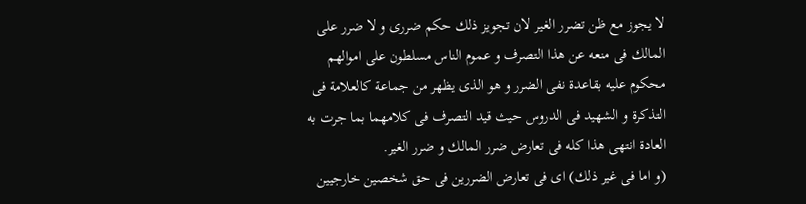لا يجوز مع ظن تضرر الغير لان تجويز ذلك حكم ضررى و لا ضرر على المالك فى منعه عن هذا التصرف و عموم الناس مسلطون على اموالهم محكوم عليه بقاعدة نفى الضرر و هو الذى يظهر من جماعة كالعلامة فى التذكرة و الشهيد فى الدروس حيث قيد التصرف فى كلامهما بما جرت به العادة انتهى هذا كله فى تعارض ضرر المالك و ضرر الغير.
(و اما فى غير ذلك) اى فى تعارض الضررين فى حق شخصين خارجيين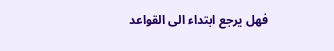فهل يرجع ابتداء الى القواعد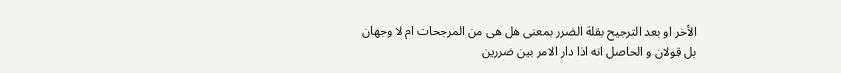الأخر او بعد الترجيح بقلة الضرر بمعنى هل هى من المرجحات ام لا وجهان بل قولان و الحاصل انه اذا دار الامر بين ضررين